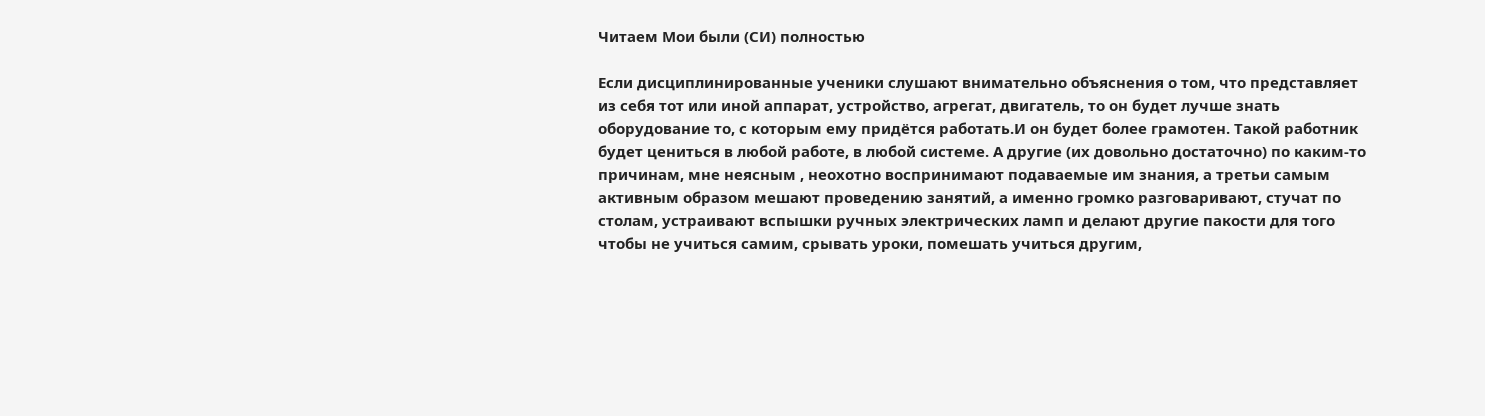Читаем Мои были (СИ) полностью

Если дисциплинированные ученики слушают внимательно объяснения о том, что представляет из себя тот или иной аппарат, устройство, агрегат, двигатель, то он будет лучше знать оборудование то, с которым ему придётся работать.И он будет более грамотен. Такой работник будет цениться в любой работе, в любой системе. А другие (их довольно достаточно) по каким-то причинам, мне неясным , неохотно воспринимают подаваемые им знания, а третьи самым активным образом мешают проведению занятий, а именно громко разговаривают, стучат по столам, устраивают вспышки ручных электрических ламп и делают другие пакости для того чтобы не учиться самим, срывать уроки, помешать учиться другим,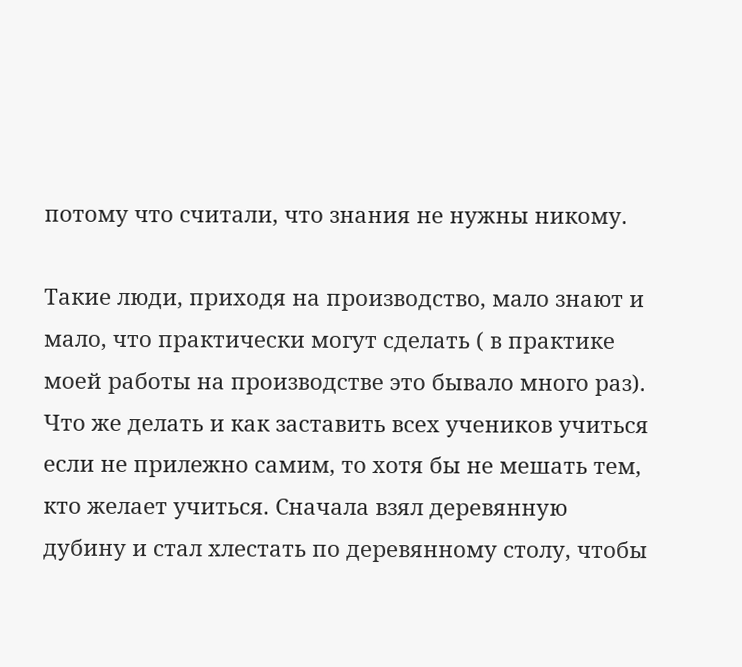потому что считали, что знания не нужны никому.

Такие люди, приходя на производство, мало знают и мало, что практически могут сделать ( в практике моей работы на производстве это бывало много раз). Что же делать и как заставить всех учеников учиться если не прилежно самим, то хотя бы не мешать тем, кто желает учиться. Сначала взял деревянную дубину и стал хлестать по деревянному столу, чтобы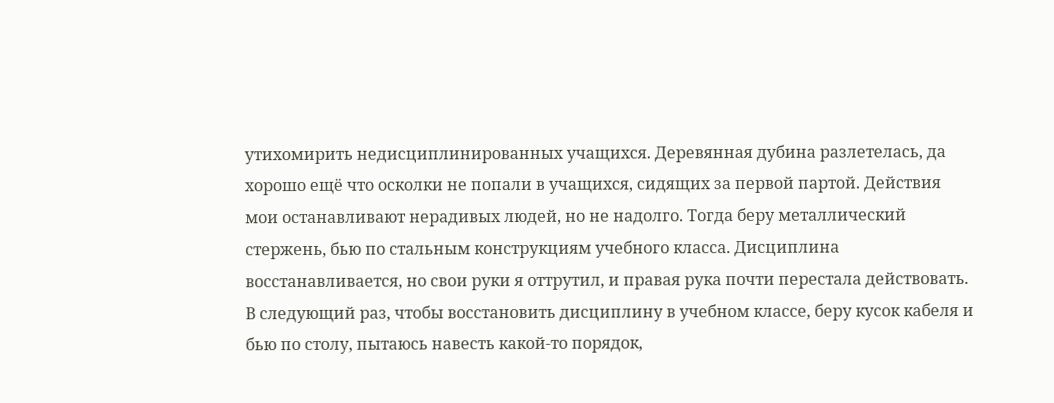утихомирить недисциплинированных учащихся. Деревянная дубина разлетелась, да хорошо ещё что осколки не попали в учащихся, сидящих за первой партой. Действия мои останавливают нерадивых людей, но не надолго. Тогда беру металлический стержень, бью по стальным конструкциям учебного класса. Дисциплина восстанавливается, но свои руки я оттрутил, и правая рука почти перестала действовать. В следующий раз, чтобы восстановить дисциплину в учебном классе, беру кусок кабеля и бью по столу, пытаюсь навесть какой-то порядок,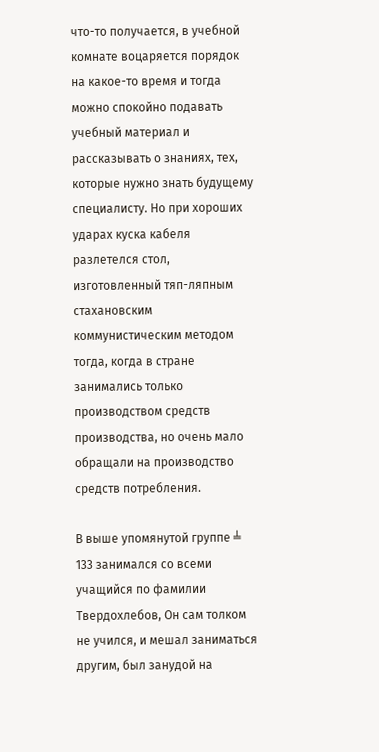что-то получается, в учебной комнате воцаряется порядок на какое-то время и тогда можно спокойно подавать учебный материал и рассказывать о знаниях, тех, которые нужно знать будущему специалисту. Но при хороших ударах куска кабеля разлетелся стол, изготовленный тяп-ляпным стахановским коммунистическим методом тогда, когда в стране занимались только производством средств производства, но очень мало обращали на производство средств потребления.

В выше упомянутой группе ╧ 133 занимался со всеми учащийся по фамилии Твердохлебов, Он сам толком не учился, и мешал заниматься другим, был занудой на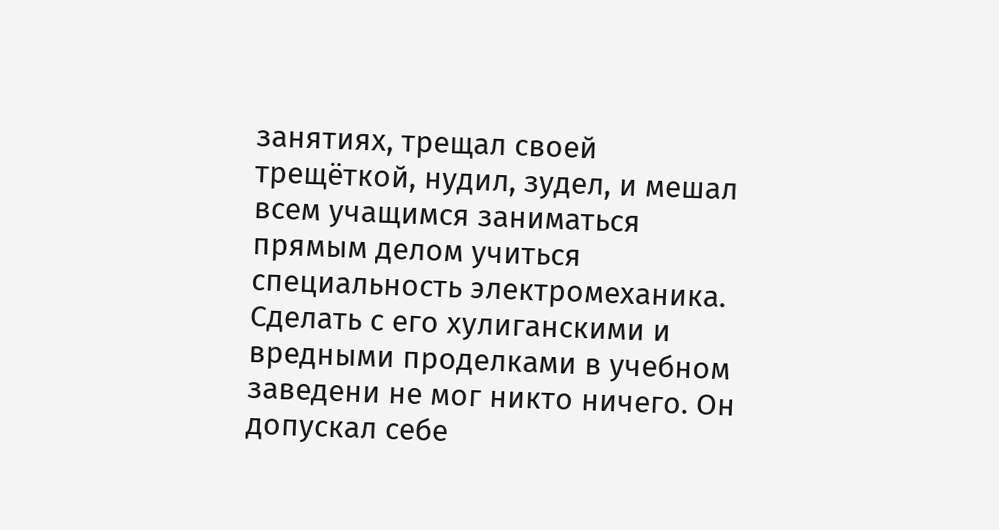занятиях, трещал своей трещёткой, нудил, зудел, и мешал всем учащимся заниматься прямым делом учиться специальность электромеханика. Сделать с его хулиганскими и вредными проделками в учебном заведени не мог никто ничего. Он допускал себе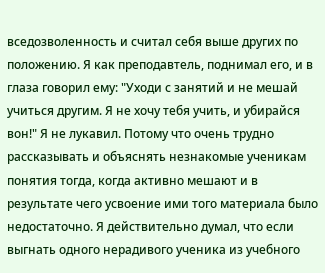вседозволенность и считал себя выше других по положению. Я как преподавтель, поднимал его, и в глаза говорил ему: "Уходи с занятий и не мешай учиться другим. Я не хочу тебя учить, и убирайся вон!" Я не лукавил. Потому что очень трудно рассказывать и объяснять незнакомые ученикам понятия тогда, когда активно мешают и в результате чего усвоение ими того материала было недостаточно. Я действительно думал, что если выгнать одного нерадивого ученика из учебного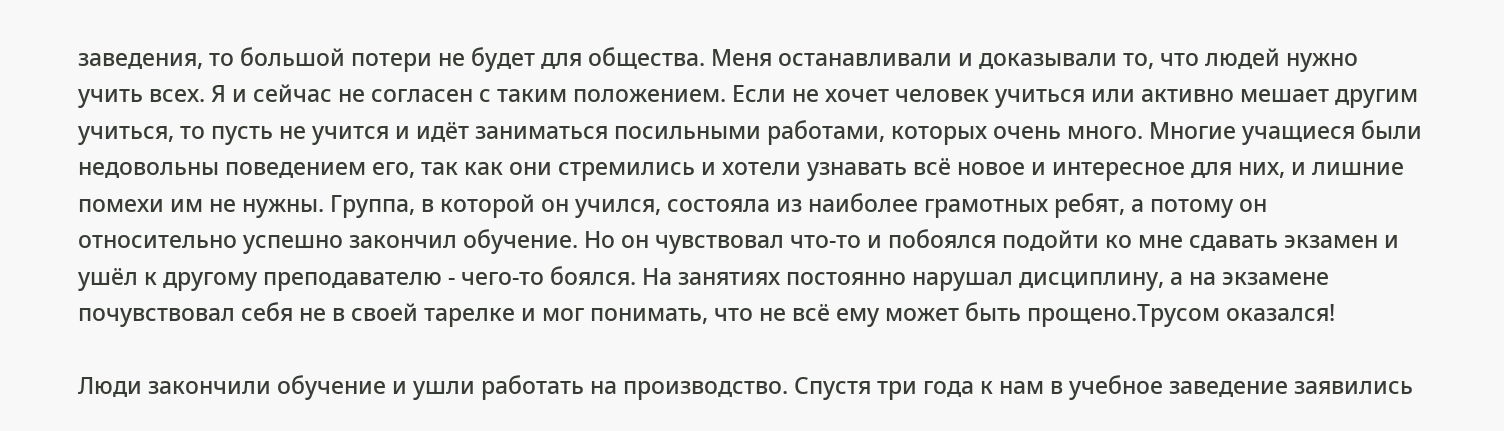заведения, то большой потери не будет для общества. Меня останавливали и доказывали то, что людей нужно учить всех. Я и сейчас не согласен с таким положением. Если не хочет человек учиться или активно мешает другим учиться, то пусть не учится и идёт заниматься посильными работами, которых очень много. Многие учащиеся были недовольны поведением его, так как они стремились и хотели узнавать всё новое и интересное для них, и лишние помехи им не нужны. Группа, в которой он учился, состояла из наиболее грамотных ребят, а потому он относительно успешно закончил обучение. Но он чувствовал что-то и побоялся подойти ко мне сдавать экзамен и ушёл к другому преподавателю - чего-то боялся. На занятиях постоянно нарушал дисциплину, а на экзамене почувствовал себя не в своей тарелке и мог понимать, что не всё ему может быть прощено.Трусом оказался!

Люди закончили обучение и ушли работать на производство. Спустя три года к нам в учебное заведение заявились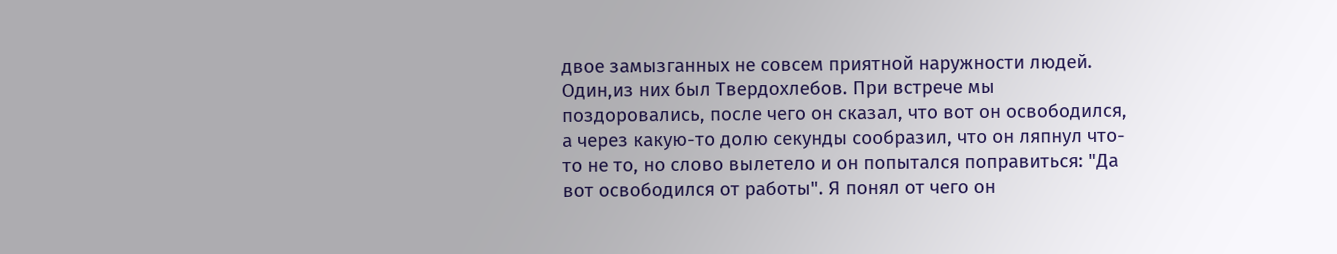двое замызганных не совсем приятной наружности людей. Один,из них был Твердохлебов. При встрече мы поздоровались, после чего он сказал, что вот он освободился, а через какую-то долю секунды сообразил, что он ляпнул что-то не то, но слово вылетело и он попытался поправиться: "Да вот освободился от работы". Я понял от чего он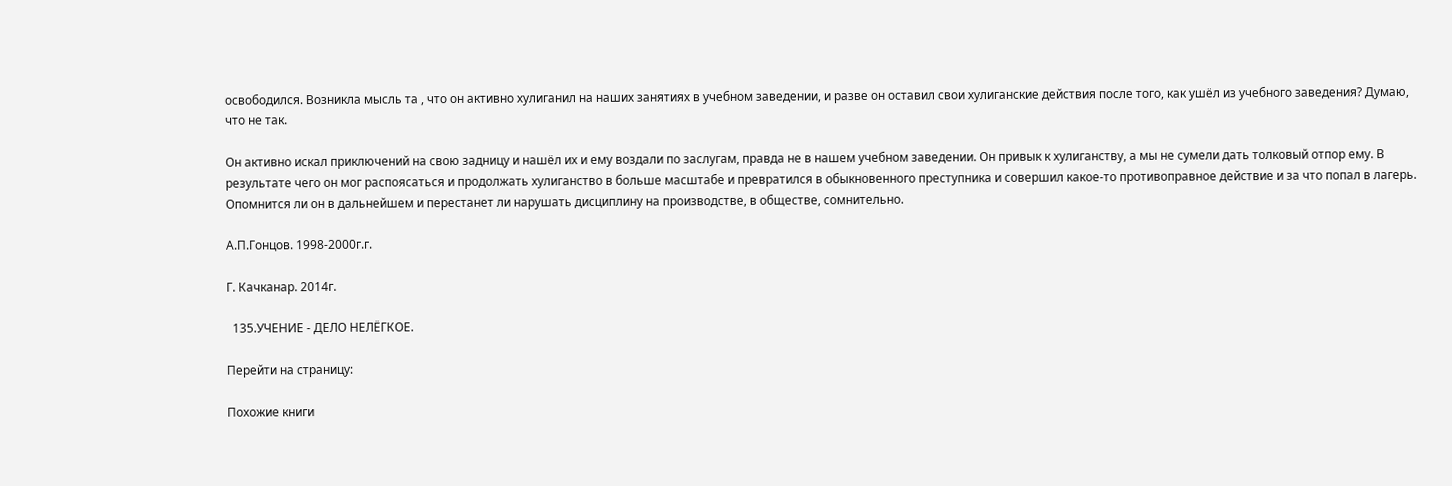освободился. Возникла мысль та , что он активно хулиганил на наших занятиях в учебном заведении, и разве он оставил свои хулиганские действия после того, как ушёл из учебного заведения? Думаю, что не так.

Он активно искал приключений на свою задницу и нашёл их и ему воздали по заслугам, правда не в нашем учебном заведении. Он привык к хулиганству, а мы не сумели дать толковый отпор ему. В результате чего он мог распоясаться и продолжать хулиганство в больше масштабе и превратился в обыкновенного преступника и совершил какое-то противоправное действие и за что попал в лагерь. Опомнится ли он в дальнейшем и перестанет ли нарушать дисциплину на производстве, в обществе, сомнительно.

А.П.Гонцов. 1998-2000г.г.

Г. Качканар. 2014г.

  135.УЧЕНИЕ - ДЕЛО НЕЛЁГКОЕ.

Перейти на страницу:

Похожие книги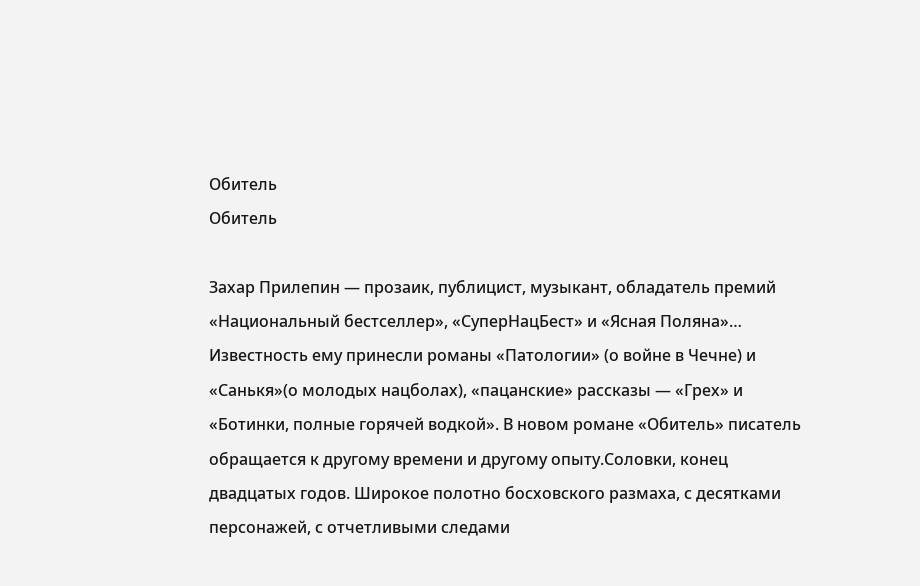Обитель
Обитель

Захар Прилепин — прозаик, публицист, музыкант, обладатель премий «Национальный бестселлер», «СуперНацБест» и «Ясная Поляна»… Известность ему принесли романы «Патологии» (о войне в Чечне) и «Санькя»(о молодых нацболах), «пацанские» рассказы — «Грех» и «Ботинки, полные горячей водкой». В новом романе «Обитель» писатель обращается к другому времени и другому опыту.Соловки, конец двадцатых годов. Широкое полотно босховского размаха, с десятками персонажей, с отчетливыми следами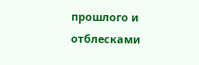прошлого и отблесками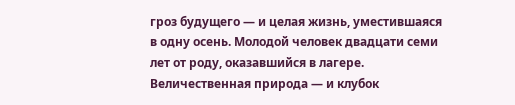гроз будущего — и целая жизнь, уместившаяся в одну осень. Молодой человек двадцати семи лет от роду, оказавшийся в лагере. Величественная природа — и клубок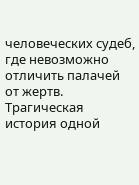человеческих судеб, где невозможно отличить палачей от жертв. Трагическая история одной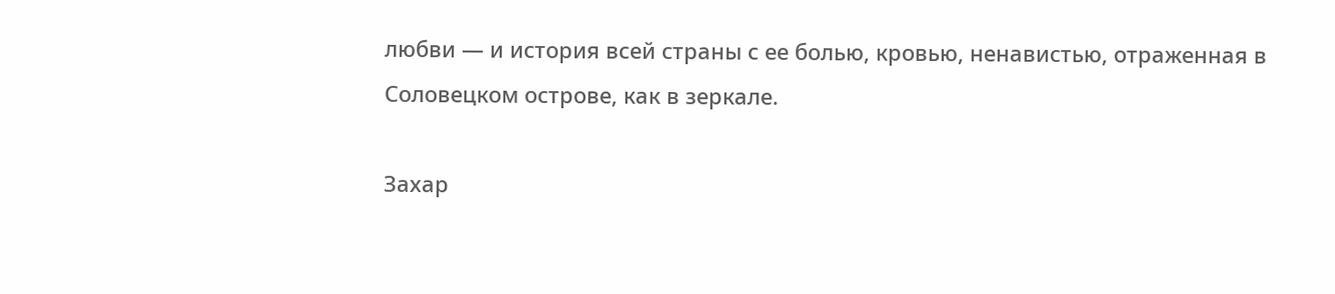любви — и история всей страны с ее болью, кровью, ненавистью, отраженная в Соловецком острове, как в зеркале.

Захар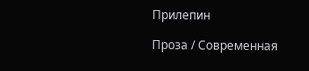Прилепин

Проза / Современная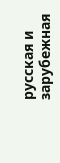русская и зарубежная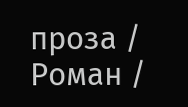проза / Роман /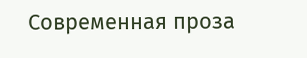Современная проза